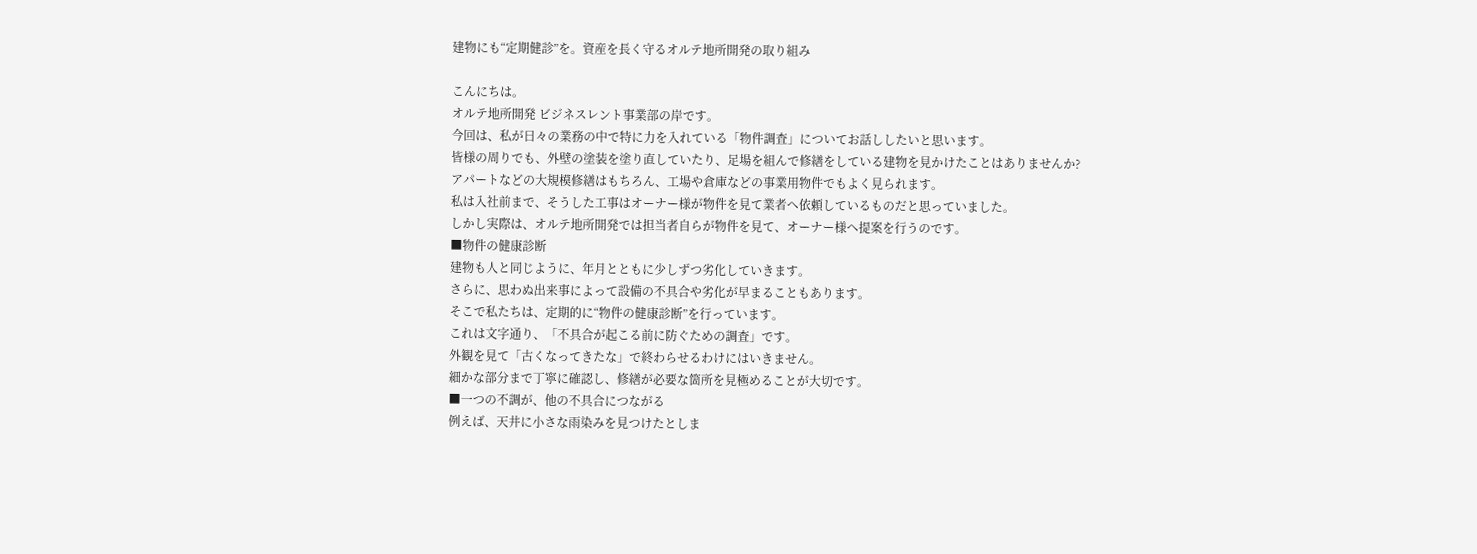建物にも“定期健診”を。資産を長く守るオルテ地所開発の取り組み

こんにちは。
オルテ地所開発 ビジネスレント事業部の岸です。
今回は、私が日々の業務の中で特に力を入れている「物件調査」についてお話ししたいと思います。
皆様の周りでも、外壁の塗装を塗り直していたり、足場を組んで修繕をしている建物を見かけたことはありませんか?
アパートなどの大規模修繕はもちろん、工場や倉庫などの事業用物件でもよく見られます。
私は入社前まで、そうした工事はオーナー様が物件を見て業者へ依頼しているものだと思っていました。
しかし実際は、オルテ地所開発では担当者自らが物件を見て、オーナー様へ提案を行うのです。
■物件の健康診断
建物も人と同じように、年月とともに少しずつ劣化していきます。
さらに、思わぬ出来事によって設備の不具合や劣化が早まることもあります。
そこで私たちは、定期的に“物件の健康診断”を行っています。
これは文字通り、「不具合が起こる前に防ぐための調査」です。
外観を見て「古くなってきたな」で終わらせるわけにはいきません。
細かな部分まで丁寧に確認し、修繕が必要な箇所を見極めることが大切です。
■一つの不調が、他の不具合につながる
例えば、天井に小さな雨染みを見つけたとしま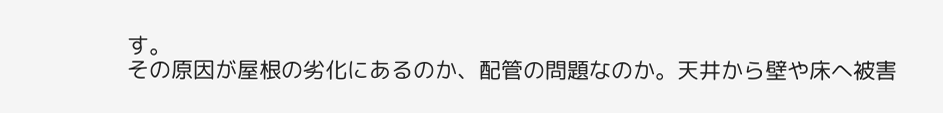す。
その原因が屋根の劣化にあるのか、配管の問題なのか。天井から壁や床へ被害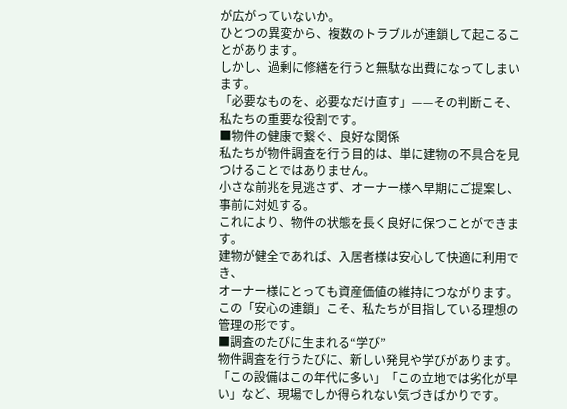が広がっていないか。
ひとつの異変から、複数のトラブルが連鎖して起こることがあります。
しかし、過剰に修繕を行うと無駄な出費になってしまいます。
「必要なものを、必要なだけ直す」——その判断こそ、私たちの重要な役割です。
■物件の健康で繋ぐ、良好な関係
私たちが物件調査を行う目的は、単に建物の不具合を見つけることではありません。
小さな前兆を見逃さず、オーナー様へ早期にご提案し、事前に対処する。
これにより、物件の状態を長く良好に保つことができます。
建物が健全であれば、入居者様は安心して快適に利用でき、
オーナー様にとっても資産価値の維持につながります。
この「安心の連鎖」こそ、私たちが目指している理想の管理の形です。
■調査のたびに生まれる“学び”
物件調査を行うたびに、新しい発見や学びがあります。
「この設備はこの年代に多い」「この立地では劣化が早い」など、現場でしか得られない気づきばかりです。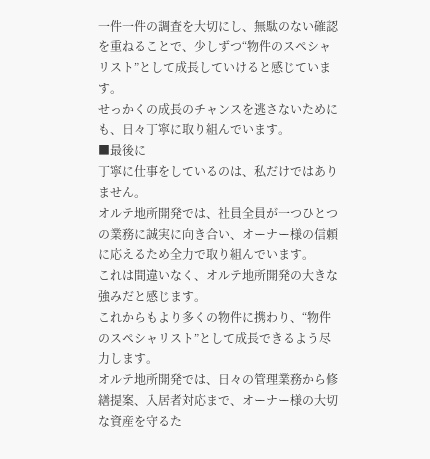一件一件の調査を大切にし、無駄のない確認を重ねることで、少しずつ“物件のスペシャリスト”として成長していけると感じています。
せっかくの成長のチャンスを逃さないためにも、日々丁寧に取り組んでいます。
■最後に
丁寧に仕事をしているのは、私だけではありません。
オルテ地所開発では、社員全員が一つひとつの業務に誠実に向き合い、オーナー様の信頼に応えるため全力で取り組んでいます。
これは間違いなく、オルテ地所開発の大きな強みだと感じます。
これからもより多くの物件に携わり、“物件のスペシャリスト”として成長できるよう尽力します。
オルテ地所開発では、日々の管理業務から修繕提案、入居者対応まで、オーナー様の大切な資産を守るた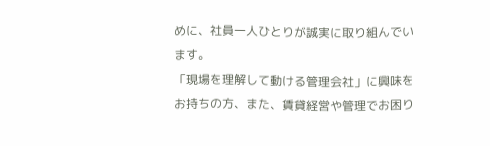めに、社員一人ひとりが誠実に取り組んでいます。
「現場を理解して動ける管理会社」に興味をお持ちの方、また、賃貸経営や管理でお困り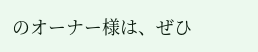のオーナー様は、ぜひ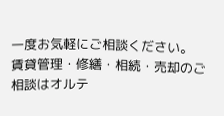一度お気軽にご相談ください。
賃貸管理・修繕・相続・売却のご相談はオルテ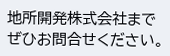地所開発株式会社までぜひお問合せください。